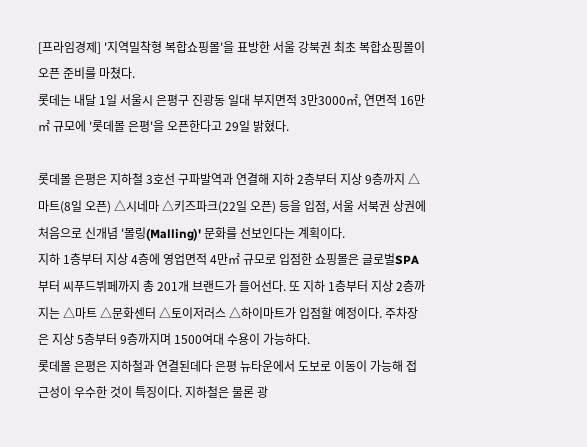[프라임경제] '지역밀착형 복합쇼핑몰'을 표방한 서울 강북권 최초 복합쇼핑몰이 오픈 준비를 마쳤다.
롯데는 내달 1일 서울시 은평구 진광동 일대 부지면적 3만3000㎡, 연면적 16만㎡ 규모에 '롯데몰 은평'을 오픈한다고 29일 밝혔다.

롯데몰 은평은 지하철 3호선 구파발역과 연결해 지하 2층부터 지상 9층까지 △마트(8일 오픈) △시네마 △키즈파크(22일 오픈) 등을 입점, 서울 서북권 상권에 처음으로 신개념 '몰링(Malling)' 문화를 선보인다는 계획이다.
지하 1층부터 지상 4층에 영업면적 4만㎡ 규모로 입점한 쇼핑몰은 글로벌SPA부터 씨푸드뷔페까지 총 201개 브랜드가 들어선다. 또 지하 1층부터 지상 2층까지는 △마트 △문화센터 △토이저러스 △하이마트가 입점할 예정이다. 주차장은 지상 5층부터 9층까지며 1500여대 수용이 가능하다.
롯데몰 은평은 지하철과 연결된데다 은평 뉴타운에서 도보로 이동이 가능해 접근성이 우수한 것이 특징이다. 지하철은 물론 광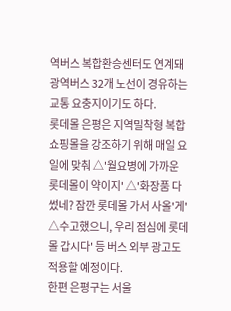역버스 복합환승센터도 연계돼 광역버스 32개 노선이 경유하는 교통 요충지이기도 하다.
롯데몰 은평은 지역밀착형 복합쇼핑몰을 강조하기 위해 매일 요일에 맞춰 △'월요병에 가까운 롯데몰이 약이지' △'화장품 다 썼네? 잠깐 롯데몰 가서 사올'게' △수고했으니, 우리 점심에 롯데몰 갑시다' 등 버스 외부 광고도 적용할 예정이다.
한편 은평구는 서울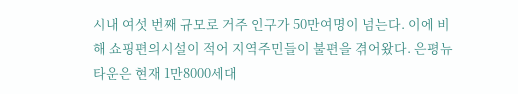시내 여섯 번째 규모로 거주 인구가 50만여명이 넘는다. 이에 비해 쇼핑편의시설이 적어 지역주민들이 불편을 겪어왔다. 은평뉴타운은 현재 1만8000세대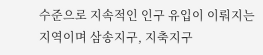수준으로 지속적인 인구 유입이 이뤄지는 지역이며 삼송지구, 지축지구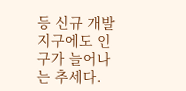등 신규 개발지구에도 인구가 늘어나는 추세다.